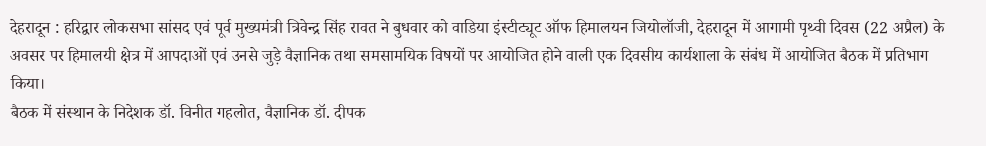देहरादून : हरिद्वार लोकसभा सांसद एवं पूर्व मुख्यमंत्री त्रिवेन्द्र सिंह रावत ने बुधवार को वाडिया इंस्टीट्यूट ऑफ हिमालयन जियोलॉजी, देहरादून में आगामी पृथ्वी दिवस (22 अप्रैल) के अवसर पर हिमालयी क्षेत्र में आपदाओं एवं उनसे जुड़े वैज्ञानिक तथा समसामयिक विषयों पर आयोजित होने वाली एक दिवसीय कार्यशाला के संबंध में आयोजित बैठक में प्रतिभाग किया।
बैठक में संस्थान के निदेशक डॉ. विनीत गहलोत, वैज्ञानिक डॉ. दीपक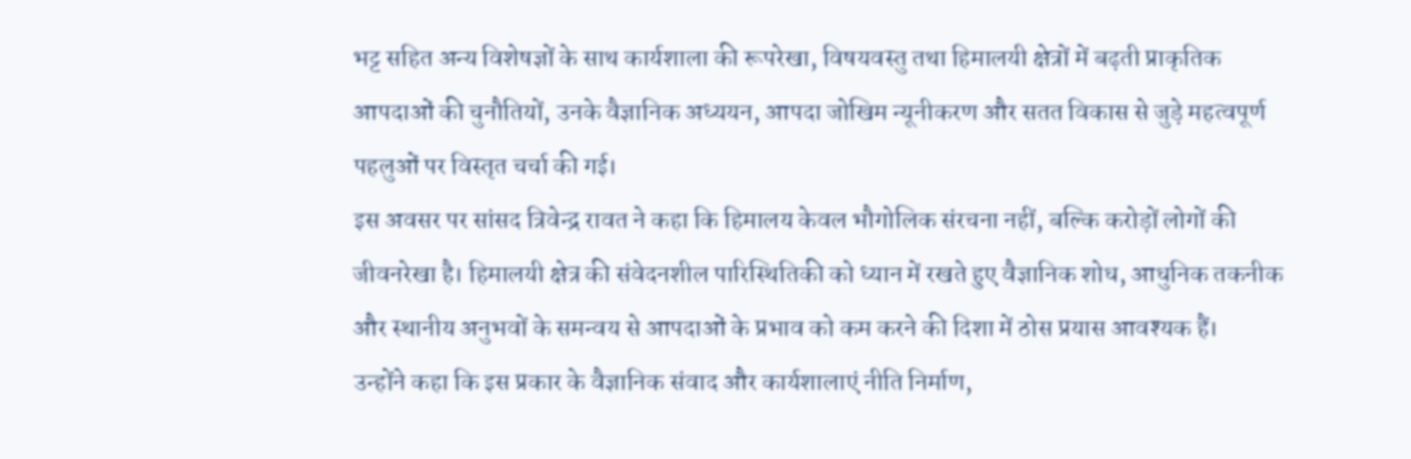भट्ट सहित अन्य विशेषज्ञों के साथ कार्यशाला की रूपरेखा, विषयवस्तु तथा हिमालयी क्षेत्रों में बढ़ती प्राकृतिक आपदाओं की चुनौतियों, उनके वैज्ञानिक अध्ययन, आपदा जोखिम न्यूनीकरण और सतत विकास से जुड़े महत्वपूर्ण पहलुओं पर विस्तृत चर्चा की गई।
इस अवसर पर सांसद त्रिवेन्द्र रावत ने कहा कि हिमालय केवल भौगोलिक संरचना नहीं, बल्कि करोड़ों लोगों की जीवनरेखा है। हिमालयी क्षेत्र की संवेदनशील पारिस्थितिकी को ध्यान में रखते हुए वैज्ञानिक शोध, आधुनिक तकनीक और स्थानीय अनुभवों के समन्वय से आपदाओं के प्रभाव को कम करने की दिशा में ठोस प्रयास आवश्यक हैं।
उन्होंने कहा कि इस प्रकार के वैज्ञानिक संवाद और कार्यशालाएं नीति निर्माण,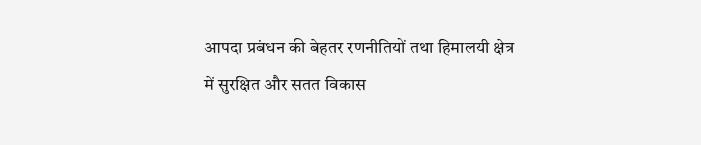आपदा प्रबंधन की बेहतर रणनीतियों तथा हिमालयी क्षेत्र में सुरक्षित और सतत विकास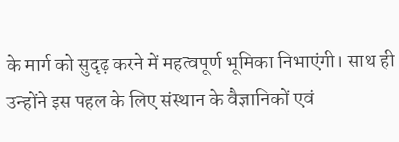के मार्ग को सुदृढ़ करने में महत्वपूर्ण भूमिका निभाएंगी। साथ ही उन्होंने इस पहल के लिए संस्थान के वैज्ञानिकों एवं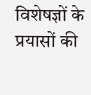विशेषज्ञों के प्रयासों की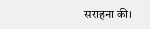सराहना की।